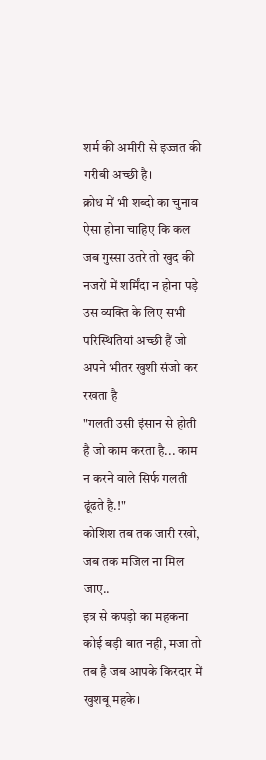शर्म की अमीरी से इज्जत की गरीबी अच्छी है।
क्रोध में भी शब्दो का चुनाव ऐसा होना चाहिए कि कल जब गुस्सा उतरे तो खुद की नजरों में शर्मिंदा न होना पड़े
उस व्यक्ति के लिए सभी परिस्थितियां अच्छी हैं जो अपने भीतर खुशी संजो कर रखता है
"गलती उसी इंसान से होती है जो काम करता है... काम न करने वाले सिर्फ गलती ढूंढते है.!"
कोशिश तब तक जारी रखो, जब तक मजिल ना मिल जाए..
इत्र से कपड़ो का महकना कोई बड़ी बात नही, मजा तो तब है जब आपके किरदार में खुशबू महके।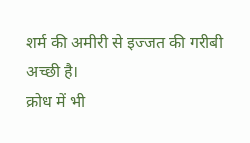शर्म की अमीरी से इज्जत की गरीबी अच्छी है।
क्रोध में भी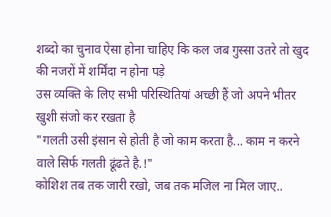शब्दो का चुनाव ऐसा होना चाहिए कि कल जब गुस्सा उतरे तो खुद की नजरों में शर्मिंदा न होना पड़े
उस व्यक्ति के लिए सभी परिस्थितियां अच्छी हैं जो अपने भीतर खुशी संजो कर रखता है
"गलती उसी इंसान से होती है जो काम करता है... काम न करने वाले सिर्फ गलती ढूंढते है.!"
कोशिश तब तक जारी रखो, जब तक मजिल ना मिल जाए..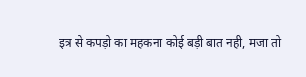इत्र से कपड़ो का महकना कोई बड़ी बात नही, मजा तो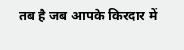तब है जब आपके किरदार में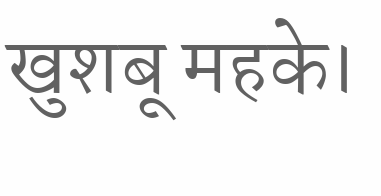खुशबू महके।